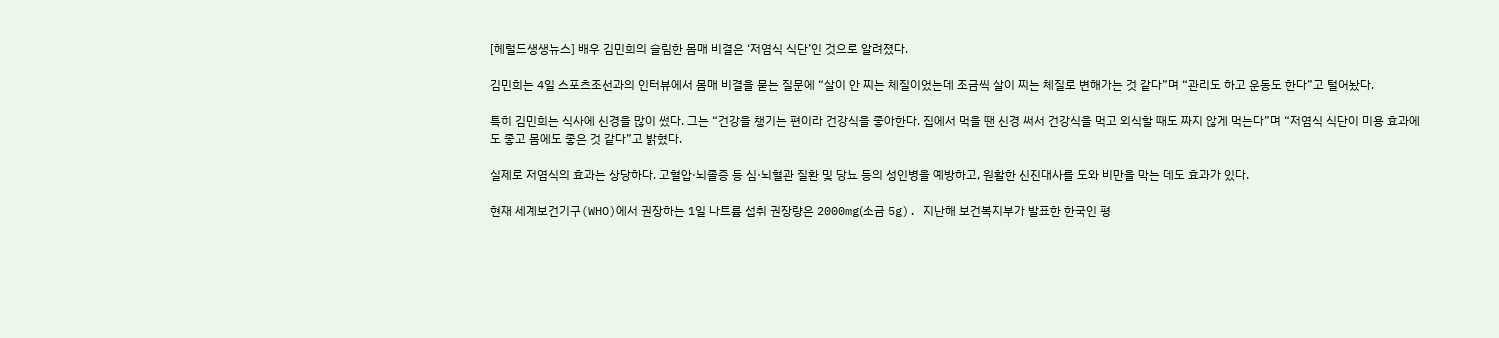[헤럴드생생뉴스] 배우 김민희의 슬림한 몸매 비결은 ‘저염식 식단’인 것으로 알려졌다.

김민희는 4일 스포츠조선과의 인터뷰에서 몸매 비결을 묻는 질문에 “살이 안 찌는 체질이었는데 조금씩 살이 찌는 체질로 변해가는 것 같다”며 “관리도 하고 운동도 한다”고 털어놨다.

특히 김민희는 식사에 신경을 많이 썼다. 그는 “건강을 챙기는 편이라 건강식을 좋아한다. 집에서 먹을 땐 신경 써서 건강식을 먹고 외식할 때도 짜지 않게 먹는다”며 “저염식 식단이 미용 효과에도 좋고 몸에도 좋은 것 같다”고 밝혔다.

실제로 저염식의 효과는 상당하다. 고혈압·뇌졸증 등 심·뇌혈관 질환 및 당뇨 등의 성인병을 예방하고, 원활한 신진대사를 도와 비만을 막는 데도 효과가 있다.

현재 세계보건기구(WHO)에서 권장하는 1일 나트륨 섭취 권장량은 2000mg(소금 5g). 지난해 보건복지부가 발표한 한국인 평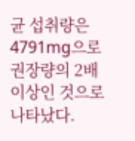균 섭취량은 4791mg으로 권장량의 2배 이상인 것으로 나타났다.